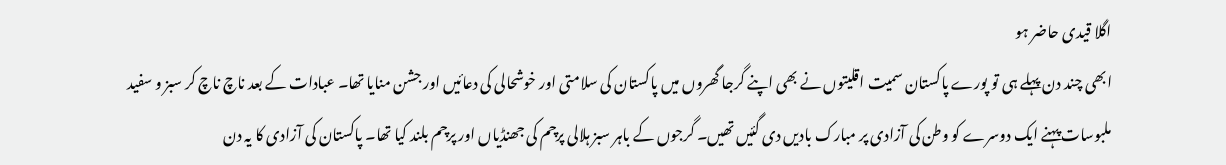اگلا قیدی حاضر ہو
ابھی چند دن پہلے ہی تو پورے پاکستان سمیت اقلیتوں نے بھی اپنے گرجا گھروں میں پاکستان کی سلامتی اور خوشحالی کی دعائیں اور جشن منایا تھا۔ عبادات کے بعد ناچ ناچ کر سبز و سفید ملبوسات پہنے ایک دوسرے کو وطن کی آزادی پر مبارک بادیں دی گئیں تھیں۔ گرجوں کے باہر سبز ہلالی پرچم کی جھنڈیاں اور پرچم بلند کیا تھا۔ پاکستان کی آزادی کا یہ دن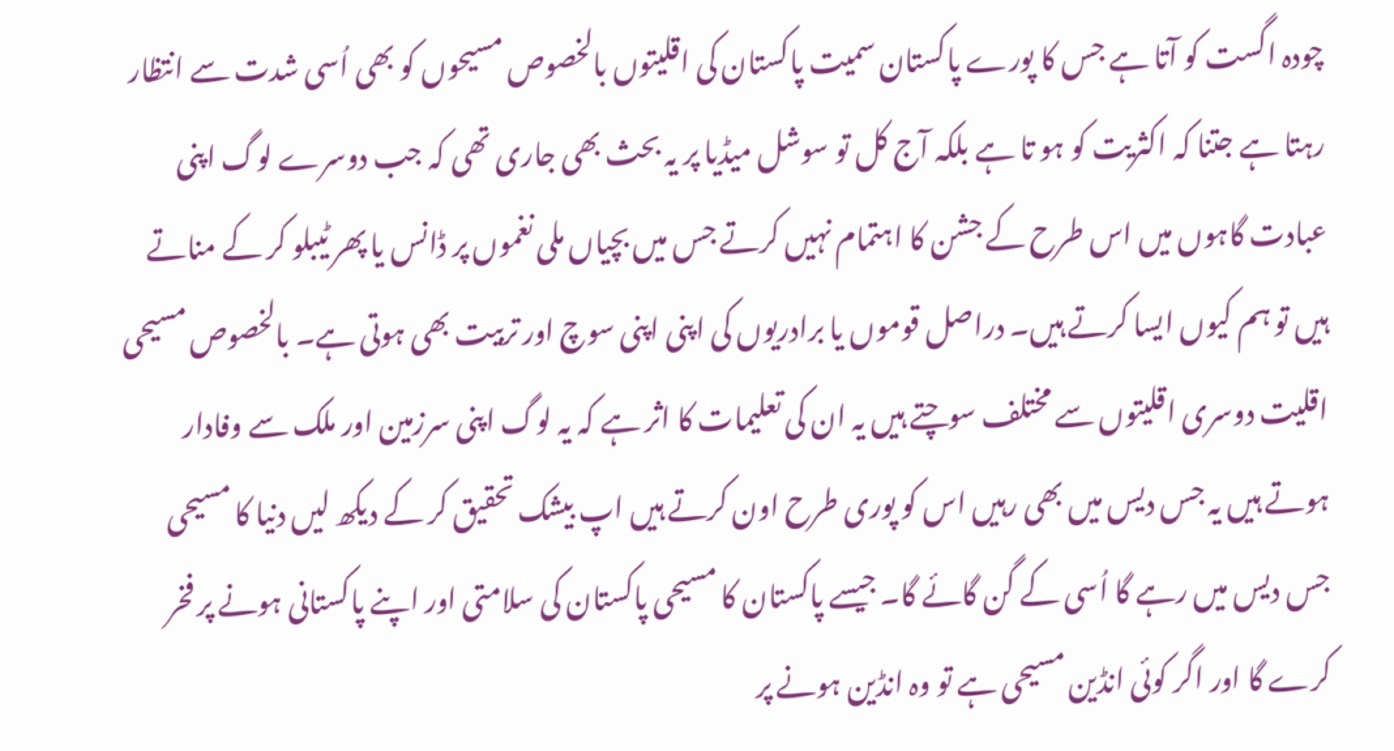چودہ اگست کو آتا ہے جس کا پورے پاکستان سمیت پاکستان کی اقلیتوں بالخصوص مسیحوں کو بھی اُسی شدت سے انتظار رہتا ہے جتنا کہ اکثریت کو ہو تا ہے بلکہ آج کل تو سوشل میڈیا پر یہ بحث بھی جاری تھی کہ جب دوسرے لوگ اپنی عبادت گاہوں میں اس طرح کے جشن کا اہتمام نہیں کرتے جس میں بچیاں ملی نغموں پر ڈانس یا پھر ٹیبلو کر کے مناتے ہیں تو ہم کیوں ایسا کرتے ہیں۔ دراصل قوموں یا برادریوں کی اپنی اپنی سوچ اور تربیت بھی ہوتی ہے۔ بالخصوص مسیحی اقلیت دوسری اقلیتوں سے مختلف سوچتے ہیں یہ ان کی تعلیمات کا اثر ہے کہ یہ لوگ اپنی سرزمین اور ملک سے وفادار ہوتے ہیں یہ جس دیس میں بھی رہیں اس کو پوری طرح اون کرتے ہیں اپ بیشک تحقیق کر کے دیکھ لیں دنیا کا مسیحی جس دیس میں رہے گا اُسی کے گن گائے گا۔ جیسے پاکستان کا مسیحی پاکستان کی سلامتی اور اپنے پاکستانی ہونے پر فخر کرے گا اور اگر کوئی انڈین مسیحی ہے تو وہ انڈین ہونے پر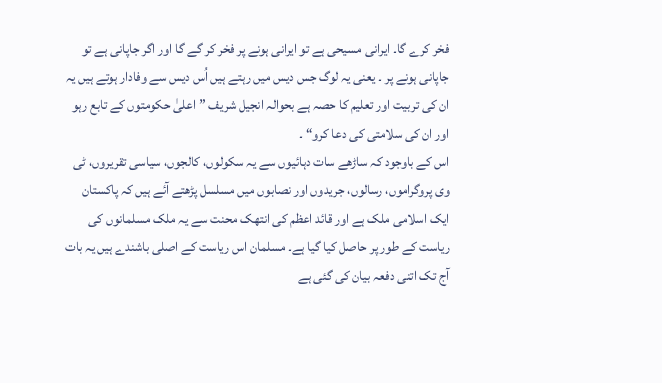فخر کرے گا۔ ایرانی مسیحی ہے تو ایرانی ہونے پر فخر کر گے گا اور اگر جاپانی ہے تو جاپانی ہونے پر ۔ یعنی یہ لوگ جس دیس میں رہتے ہیں اُس دیس سے وفادار ہوتے ہیں یہ ان کی تربیت اور تعلیم کا حصہ ہے بحوالہ انجیل شریف ”اعلیٰ حکومتوں کے تابع رہو اور ان کی سلامتی کی دعا کرو“ ۔
اس کے باوجود کہ ساڑھے سات دہائیوں سے یہ سکولوں، کالجوں، سیاسی تقریروں، ٹی وی پروگراموں، رسالوں، جریدوں اور نصابوں میں مسلسل پڑھتے آئے ہیں کہ پاکستان ایک اسلامی ملک ہے اور قائد اعظم کی انتھک محنت سے یہ ملک مسلمانوں کی ریاست کے طور پر حاصل کیا گیا ہے۔ مسلمان اس ریاست کے اصلی باشندے ہیں یہ بات آج تک اتنی دفعہ بیان کی گئی ہے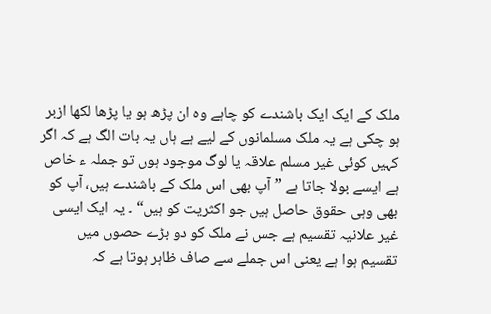ملک کے ایک ایک باشندے کو چاہے وہ ان پڑھ ہو یا پڑھا لکھا ازبر ہو چکی ہے یہ ملک مسلمانوں کے لیے ہے ہاں یہ بات الگ ہے کہ اگر کہیں کوئی غیر مسلم علاقہ یا لوگ موجود ہوں تو جملہ ء خاص ہے ایسے بولا جاتا ہے ”آپ بھی اس ملک کے باشندے ہیں، آپ کو بھی وہی حقوق حاصل ہیں جو اکثریت کو ہیں“ ۔ یہ ایک ایسی غیر علانیہ تقسیم ہے جس نے ملک کو دو بڑے حصوں میں تقسیم ہوا ہے یعنی اس جملے سے صاف ظاہر ہوتا ہے کہ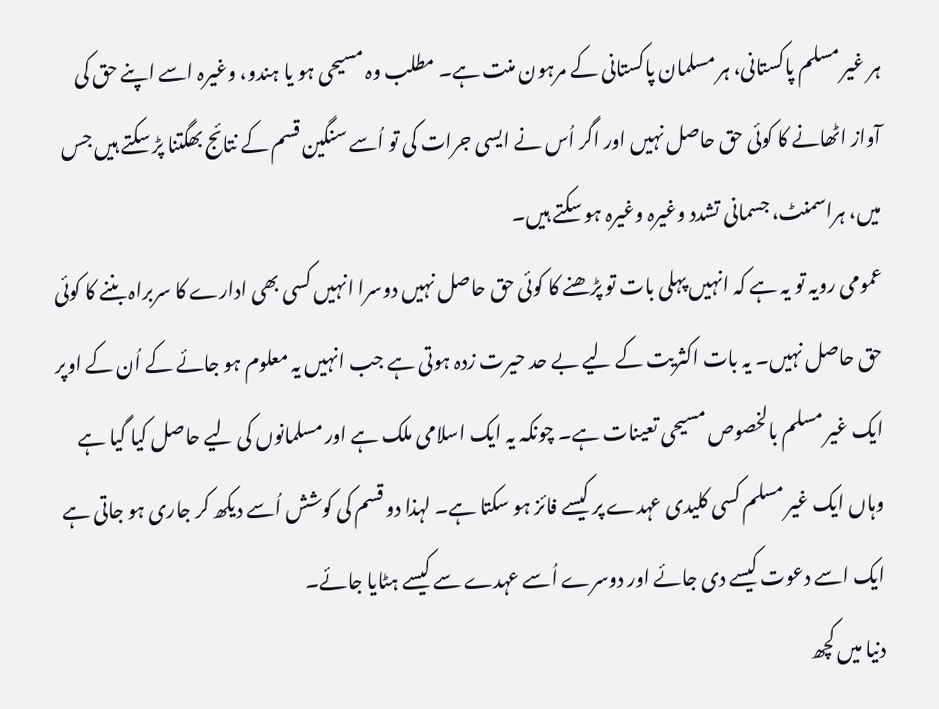ہر غیر مسلم پاکستانی، ہر مسلمان پاکستانی کے مرہون منت ہے۔ مطلب وہ مسیحی ہو یا ہندو، وغیرہ اسے اپنے حق کی آواز اٹھانے کا کوئی حق حاصل نہیں اور اگر اُس نے ایسی جرات کی تو اُسے سنگین قسم کے نتائج بھگتنا پڑ سکتے ہیں جس میں، ہراسمنٹ، جسمانی تشدد وغیرہ وغیرہ ہو سکتے ہیں۔
عمومی رویہ تو یہ ہے کہ انہیں پہلی بات تو پڑھنے کا کوئی حق حاصل نہیں دوسرا انہیں کسی بھی ادارے کا سربراہ بننے کا کوئی حق حاصل نہیں۔ یہ بات اکثریت کے لیے بے حد حیرت زدہ ہوتی ہے جب انہیں یہ معلوم ہو جائے کے اُن کے اوپر ایک غیر مسلم بالخصوص مسیحی تعینات ہے۔ چونکہ یہ ایک اسلامی ملک ہے اور مسلمانوں کی لیے حاصل کیا گیا ہے وہاں ایک غیر مسلم کسی کلیدی عہدے پر کیسے فائز ہو سکتا ہے۔ لہذا دو قسم کی کوشش اُسے دیکھ کر جاری ہو جاتی ہے ایک اسے دعوت کیسے دی جائے اور دوسرے اُسے عہدے سے کیسے ہٹایا جائے۔
دنیا میں کچھ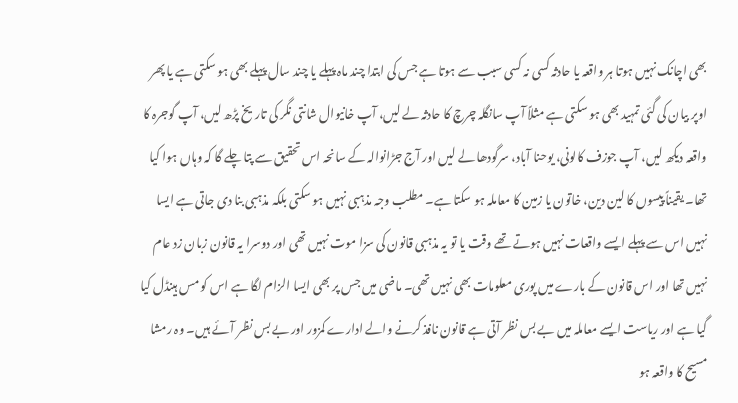بھی اچانک نہیں ہوتا ہر واقعہ یا حادثہ کسی نہ کسی سبب سے ہوتا ہے جس کی ابتدا چند ماہ پہلے یا چند سال پہلے بھی ہو سکتی ہے یا پھر اوپر بیان کی گئی تمہید بھی ہو سکتی ہے مثلاً آپ سانگلہ چرچ کا حادثہ لے لیں، آپ خانیوال شانتی نگر کی تاریخ پڑھ لیں، آپ گوجرہ کا واقعہ دیکھ لیں، آپ جوزف کالونی، یوحنا آباد، سرگودھا لے لیں اور آج جڑانوالہ کے سانحہ اس تحقیق سے پتا چلے گا کہ وہاں ہوا کیا تھا۔ یقیناً پیسوں کا لین دین، خاتون یا زمین کا معاملہ ہو سکتا ہے۔ مطلب وجہ مذہبی نہیں ہو سکتی بلکہ مذہبی بنا دی جاتی ہے ایسا نہیں اس سے پہلے ایسے واقعات نہیں ہوتے تھے وقت یا تو یہ مذہبی قانون کی سزا موت نہیں تھی اور دوسرا یہ قانون زبان زد عام نہیں تھا اور اس قانون کے بارے میں پوری معلومات بھی نہیں تھی۔ ماضی میں جس پر بھی ایسا الزام لگا ہے اس کو مس ہینڈل کیا گیا ہے اور ریاست ایسے معاملہ میں بے بس نظر آتی ہے قانون نافذ کرنے والے ادارے کمزور اور بے بس نظر آئے ہیں۔ وہ رمشا مسیح کا واقعہ ہو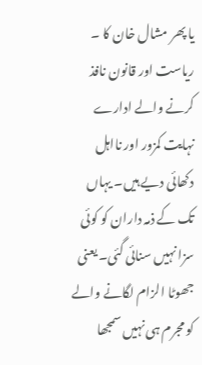یا پھر مشال خان کا ۔ ریاست اور قانون نافذ کرنے والے ادارے نہایت کمزور اور نااہل دکھائی دیے ہیں۔ یہاں تک کے ذمہ داران کو کوئی سزا نہیں سنائی گئی۔ یعنی جھوٹا الزام لگانے والے کو مجرم ہی نہیں سمجھا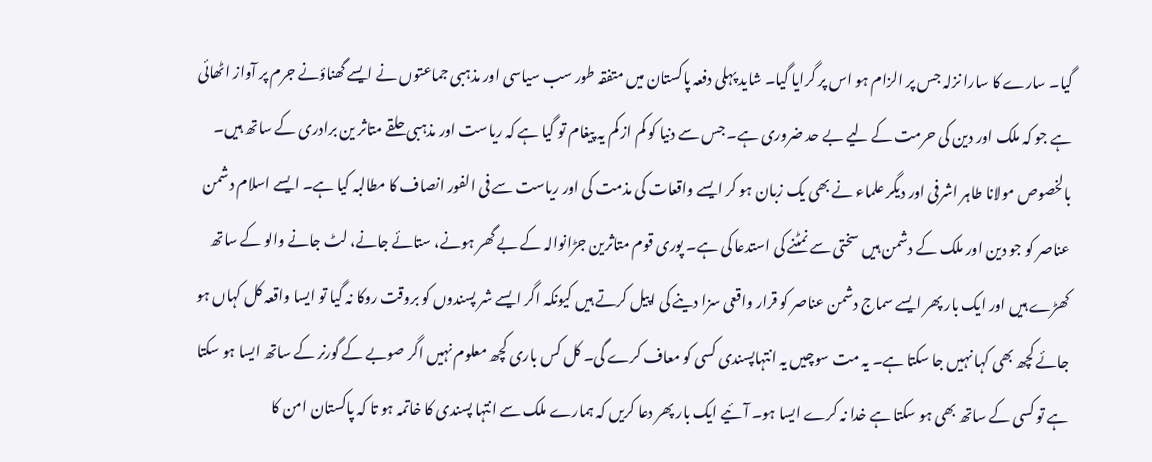گیا۔ سارے کا سارا نزلہ جس پر الزام ہو اس پر گرایا گیا۔ شاید پہلی دفعہ پاکستان میں متفقہ طور سب سیاسی اور مذہبی جماعتوں نے ایسے گھناؤنے جرم پر آواز اٹھائی ہے جو کہ ملک اور دین کی حرمت کے لیے بے حد ضروری ہے۔ جس سے دنیا کو کم از کم یہ پیغام تو گیا ہے کہ ریاست اور مذہبی حلقے متاثر ین برادری کے ساتھ ہیں۔ بالخصوص مولانا طاہر اشرفی اور دیگر علماء نے بھی یک زبان ہو کر ایسے واقعات کی مذمت کی اور ریاست سے فی الفور انصاف کا مطالبہ کیا ہے۔ ایسے اسلام دشمن عناصر کو جو دین اور ملک کے دشمن ہیں سختی سے نمٹنے کی استدعا کی ہے۔ پوری قوم متاثرین جڑانوالہ کے بے گھر ہونے، ستائے جانے، لٹ جانے والو کے ساتھ کھڑے ہیں اور ایک بار پھر ایسے سماج دشمن عناصر کو قرار واقعی سزا دینے کی اپیل کرتے ہیں کیونکہ اگر ایسے شر پسندوں کو بروقت روکا نہ گیا تو ایسا واقعہ کل کہاں ہو جائے کچھ بھی کہا نہیں جا سکتا ہے۔ یہ مت سوچیں یہ انتہاپسندی کسی کو معاف کرے گی۔ کل کس باری کچھ معلوم نہیں اگر صوبے کے گورنر کے ساتھ ایسا ہو سکتا ہے تو کسی کے ساتھ بھی ہو سکتا ہے خدا نہ کرے ایسا ہو۔ آئیے ایک بار پھر دعا کریں کہ ہمارے ملک سے انتہا پسندی کا خاتمہ ہو تا کہ پاکستان امن کا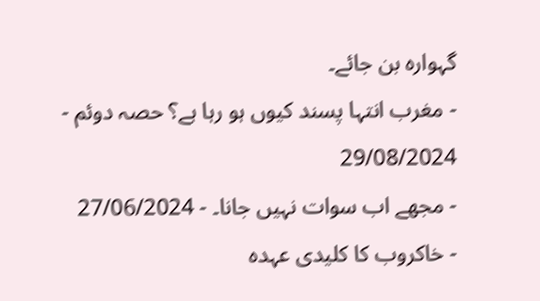گہوارہ بن جائے۔
- مغرب انتہا پسند کیوں ہو رہا ہے؟ حصہ دوئم - 29/08/2024
- مجھے اب سوات نہیں جانا۔ - 27/06/2024
- خاکروب کا کلیدی عہدہ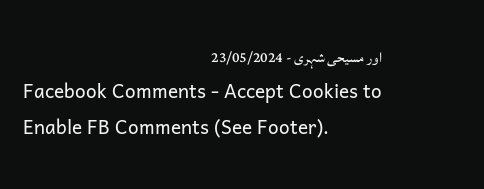اور مسیحی شہری - 23/05/2024
Facebook Comments - Accept Cookies to Enable FB Comments (See Footer).